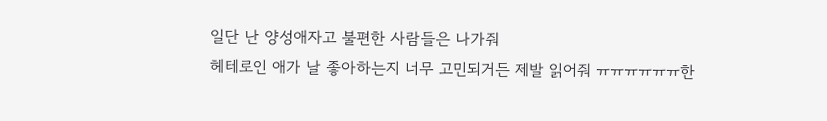일단 난 양성애자고 불편한 사람들은 나가줘
헤테로인 애가 날 좋아하는지 너무 고민되거든 제발 읽어줘 ㅠㅠㅠㅠㅠㅠ한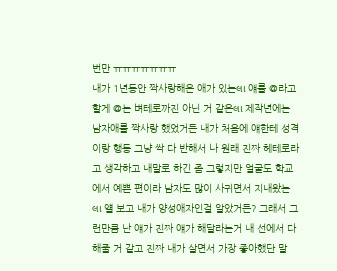번만 ㅠㅠㅠㅠㅠㅠㅠ
내가 1년동안 짝사랑해온 애가 있는લા 얘를 @라고 할게 @는 벼테로까진 아닌 거 같은લા 제작년에는 남자애를 짝사랑 했었거든 내가 처음에 얘한테 성격이랑 행동 그냥 싹 다 반해서 나 원래 진짜 헤테로라고 생각하고 내말로 하긴 좀 그렇지만 얼굴도 학교에서 예쁜 편이라 남자도 많이 사귀면서 지내왔는લા 얠 보고 내가 양성애자인걸 알았거든? 그래서 그런만큼 난 얘가 진짜 얘가 해달라는거 내 선에서 다 해줄 거 같고 진짜 내가 살면서 가장 좋아했단 말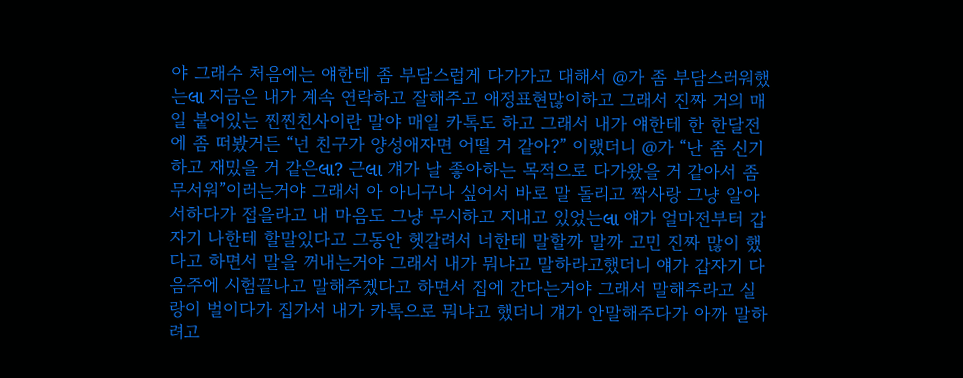야 그래수 처음에는 얘한테 좀 부담스럽게 다가가고 대해서 @가 좀 부담스러워했는લા 지금은 내가 계속 연락하고 잘해주고 애정표현많이하고 그래서 진짜 거의 매일 붙어있는 찐찐친사이란 말야 매일 카톡도 하고 그래서 내가 얘한테 한 한달전에 좀 떠봤거든 “넌 친구가 양성애자면 어떨 거 같아?” 이랬더니 @가 “난 좀 신기하고 재밌을 거 같은લા? 근લા 걔가 날 좋아하는 목적으로 다가왔을 거 같아서 좀 무서워”이러는거야 그래서 아 아니구나 싶어서 바로 말 돌리고 짝사랑 그냥 알아서하다가 접을라고 내 마음도 그냥 무시하고 지내고 있었는લા 얘가 얼마전부터 갑자기 나한테 할말있다고 그동안 헷갈려서 너한테 말할까 말까 고민 진짜 많이 했다고 하면서 말을 꺼내는거야 그래서 내가 뭐냐고 말하라고했더니 얘가 갑자기 다음주에 시험끝나고 말해주겠다고 하면서 집에 간다는거야 그래서 말해주라고 실랑이 벌이다가 집가서 내가 카톡으로 뭐냐고 했더니 걔가 안말해주다가 아까 말하려고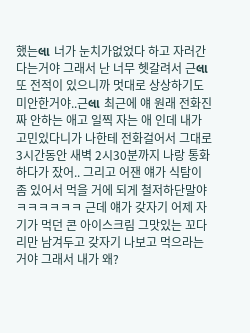했는લા 너가 눈치가없었다 하고 자러간다는거야 그래서 난 너무 헷갈려서 근લા 또 전적이 있으니까 멋대로 상상하기도 미안한거야..근લા 최근에 얘 원래 전화진짜 안하는 애고 일찍 자는 애 인데 내가 고민있다니가 나한테 전화걸어서 그대로 3시간동안 새벽 2시30분까지 나랑 통화하다가 잤어.. 그리고 어잰 얘가 식탐이 좀 있어서 먹을 거에 되게 철저하단말야 ㅋㅋㅋㅋㅋㅋ 근데 얘가 갖자기 어제 자기가 먹던 콘 아이스크림 그맛있는 꼬다리만 남겨두고 갖자기 나보고 먹으라는거야 그래서 내가 왜?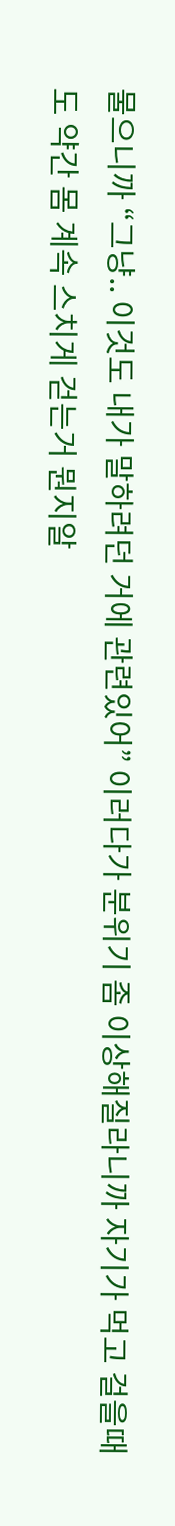물으니까 “그냥.. 이것도 내가 말하려던 거에 관련있어” 이러다가 분위기 좀 이상해질라니까 자기가 먹고 걸을때도 약간 몸 계속 스치게 걷는거 뭔지알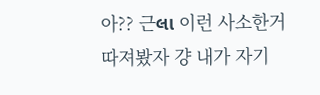아?? 근લા 이런 사소한거 따져봤자 걍 내가 자기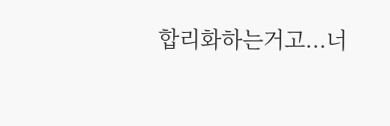합리화하는거고...너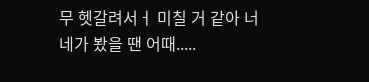무 헷갈려서ㅓ 미칠 거 같아 너네가 봤을 땐 어때.....